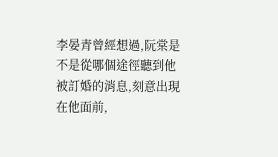李晏青曾經想過,阮棠是不是從哪個途徑聽到他被訂婚的消息,刻意出現在他面前,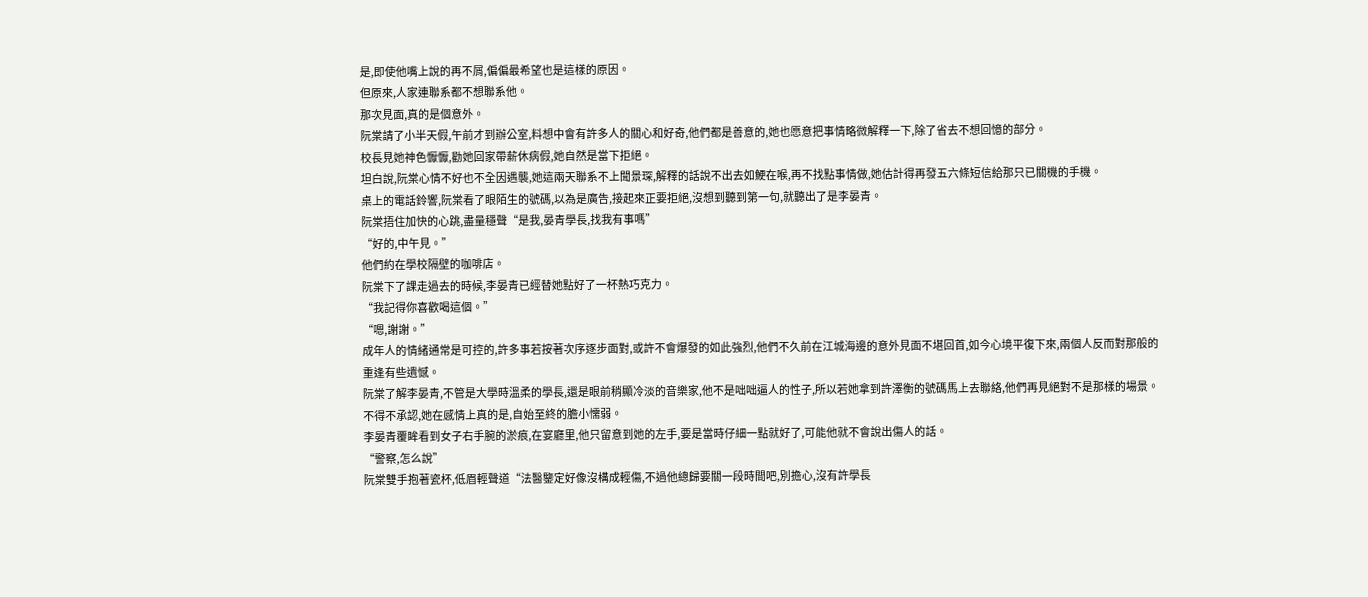是,即使他嘴上說的再不屑,偏偏最希望也是這樣的原因。
但原來,人家連聯系都不想聯系他。
那次見面,真的是個意外。
阮棠請了小半天假,午前才到辦公室,料想中會有許多人的關心和好奇,他們都是善意的,她也愿意把事情略微解釋一下,除了省去不想回憶的部分。
校長見她神色懨懨,勸她回家帶薪休病假,她自然是當下拒絕。
坦白說,阮棠心情不好也不全因遇襲,她這兩天聯系不上聞景琛,解釋的話說不出去如鯁在喉,再不找點事情做,她估計得再發五六條短信給那只已關機的手機。
桌上的電話鈴響,阮棠看了眼陌生的號碼,以為是廣告,接起來正要拒絕,沒想到聽到第一句,就聽出了是李晏青。
阮棠捂住加快的心跳,盡量穩聲“是我,晏青學長,找我有事嗎”
“好的,中午見。”
他們約在學校隔壁的咖啡店。
阮棠下了課走過去的時候,李晏青已經替她點好了一杯熱巧克力。
“我記得你喜歡喝這個。”
“嗯,謝謝。”
成年人的情緒通常是可控的,許多事若按著次序逐步面對,或許不會爆發的如此強烈,他們不久前在江城海邊的意外見面不堪回首,如今心境平復下來,兩個人反而對那般的重逢有些遺憾。
阮棠了解李晏青,不管是大學時溫柔的學長,還是眼前稍顯冷淡的音樂家,他不是咄咄逼人的性子,所以若她拿到許澤衡的號碼馬上去聯絡,他們再見絕對不是那樣的場景。
不得不承認,她在感情上真的是,自始至終的膽小懦弱。
李晏青覆眸看到女子右手腕的淤痕,在宴廳里,他只留意到她的左手,要是當時仔細一點就好了,可能他就不會說出傷人的話。
“警察,怎么說”
阮棠雙手抱著瓷杯,低眉輕聲道“法醫鑒定好像沒構成輕傷,不過他總歸要關一段時間吧,別擔心,沒有許學長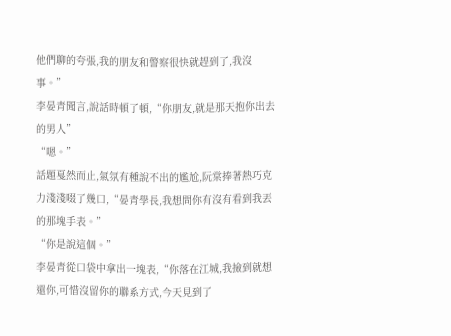他們聊的夸張,我的朋友和警察很快就趕到了,我沒事。”
李晏青聞言,說話時頓了頓,“你朋友,就是那天抱你出去的男人”
“嗯。”
話題戛然而止,氣氛有種說不出的尷尬,阮棠捧著熱巧克力淺淺啜了幾口,“晏青學長,我想問你有沒有看到我丟的那塊手表。”
“你是說這個。”
李晏青從口袋中拿出一塊表,“你落在江城,我撿到就想還你,可惜沒留你的聯系方式,今天見到了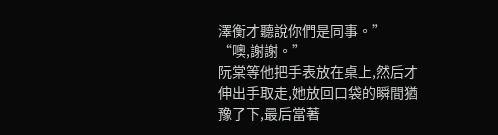澤衡才聽說你們是同事。”
“噢,謝謝。”
阮棠等他把手表放在桌上,然后才伸出手取走,她放回口袋的瞬間猶豫了下,最后當著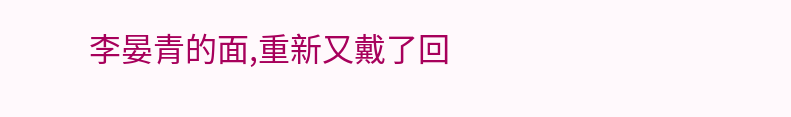李晏青的面,重新又戴了回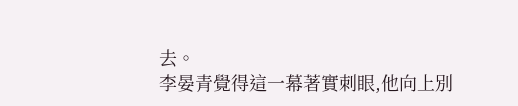去。
李晏青覺得這一幕著實刺眼,他向上別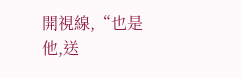開視線,“也是他,送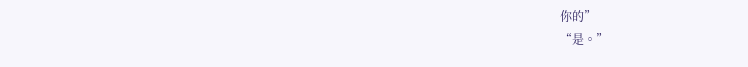你的”
“是。”